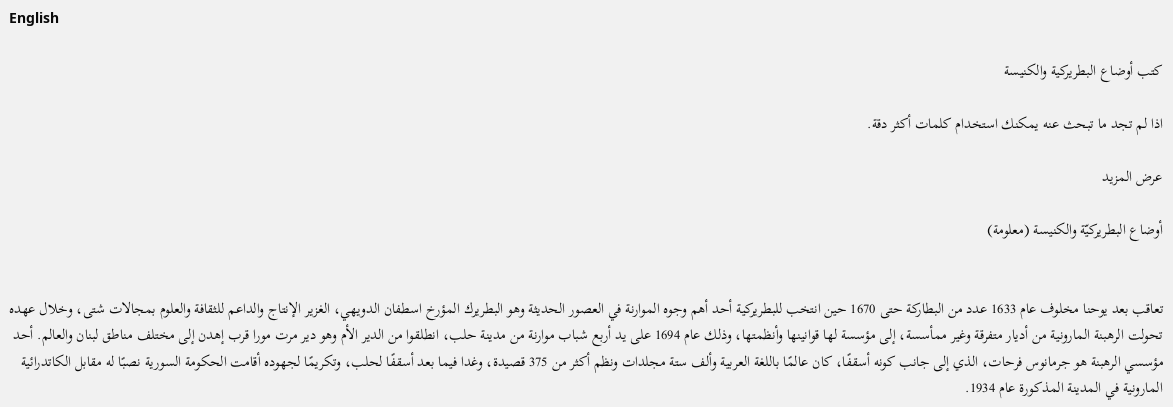English

كتب أوضاع البطريركية والكنيسة

اذا لم تجد ما تبحث عنه يمكنك استخدام كلمات أكثر دقة.

عرض المزيد

أوضاع البطريركيّة والكنيسة (معلومة)


تعاقب بعد يوحنا مخلوف عام 1633 عدد من البطاركة حتى 1670 حين انتخب للبطريركية أحد أهم وجوه الموارنة في العصور الحديثة وهو البطريرك المؤرخ اسطفان الدويهي، الغزير الإنتاج والداعم للثقافة والعلوم بمجالات شتى، وخلال عهده تحولت الرهبنة المارونية من أديار متفرقة وغير ممأسسة، إلى مؤسسة لها قوانينها وأنظمتها، وذلك عام 1694 على يد أربع شباب موارنة من مدينة حلب، انطلقوا من الدير الأم وهو دير مرت مورا قرب إهدن إلى مختلف مناطق لبنان والعالم. أحد مؤسسي الرهبنة هو جرمانوس فرحات، الذي إلى جانب كونه أسقفًا، كان عالمًا باللغة العربية وألف ستة مجلدات ونظم أكثر من 375 قصيدة، وغدا فيما بعد أسقفًا لحلب، وتكريمًا لجهوده أقامت الحكومة السورية نصبًا له مقابل الكاتدرائية المارونية في المدينة المذكورة عام 1934.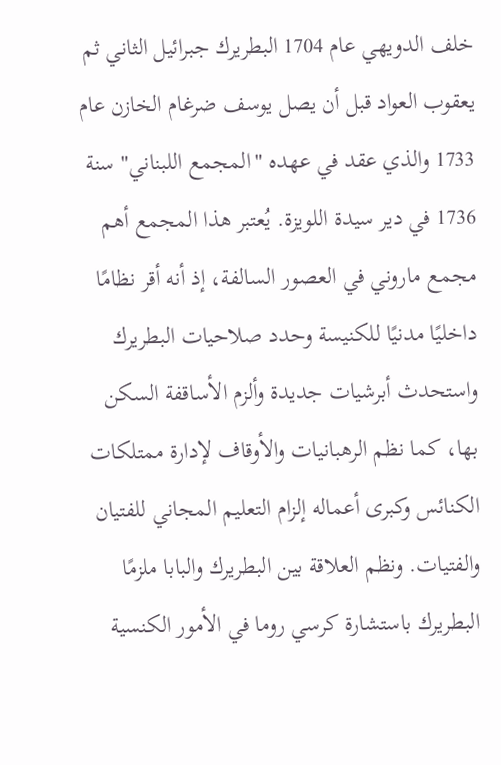خلف الدويهي عام 1704 البطريرك جبرائيل الثاني ثم يعقوب العواد قبل أن يصل يوسف ضرغام الخازن عام 1733 والذي عقد في عهده "المجمع اللبناني" سنة 1736 في دير سيدة اللويزة. يُعتبر هذا المجمع أهم مجمع ماروني في العصور السالفة، إذ أنه أقر نظامًا داخليًا مدنيًا للكنيسة وحدد صلاحيات البطريرك واستحدث أبرشيات جديدة وألزم الأساقفة السكن بها، كما نظم الرهبانيات والأوقاف لإدارة ممتلكات الكنائس وكبرى أعماله إلزام التعليم المجاني للفتيان والفتيات. ونظم العلاقة بين البطريرك والبابا ملزمًا البطريرك باستشارة كرسي روما في الأمور الكنسية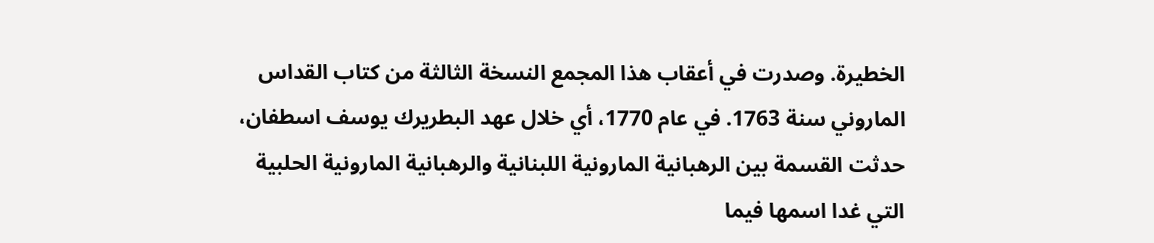الخطيرة. وصدرت في أعقاب هذا المجمع النسخة الثالثة من كتاب القداس الماروني سنة 1763. في عام 1770، أي خلال عهد البطريرك يوسف اسطفان، حدثت القسمة بين الرهبانية المارونية اللبنانية والرهبانية المارونية الحلبية التي غدا اسمها فيما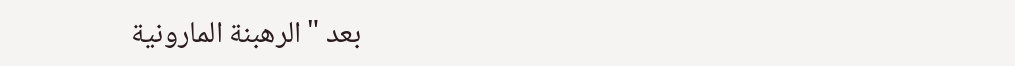بعد "الرهبنة المارونية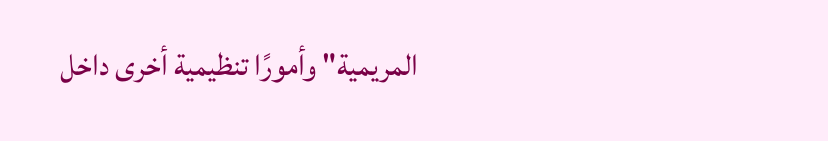المريمية" وأمورًا تنظيمية أخرى داخل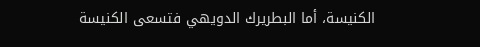الكنيسة، أما البطريرك الدويهي فتسعى الكنيسة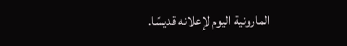المارونية اليوم لإعلانه قديسًا.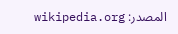المصدر: wikipedia.org